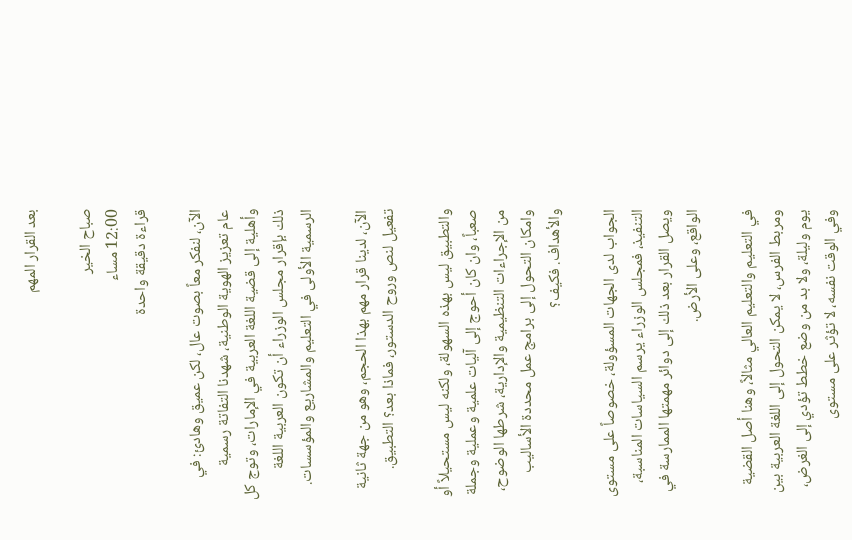بعد القرار المهم

صباح الخير
12:00 مساء
قراءة دقيقة واحدة

الآن، لنفكر معاً بصوت عال، لكن عميق وهادئ: في عام تعزيز الهوية الوطنية، شهدنا التفاتة رسمية وأهلية إلى قضية اللغة العربية في الإمارات، وتوج كل ذلك بإقرار مجلس الوزراء أن تكون العربية اللغة الرسمية الأولى في التعليم والمشاريع والمؤسسات.

الآن، لدينا قرار مهم بهذا الحجم، وهو من جهة ثانية تفعيل لنص وروح الدستور، فماذا بعد؟ التطبيق.

والتطبيق ليس بهذه السهولة، ولكنه ليس مستحيلاً أو صعباً، وان كان أحوج إلى آليات علمية وعملية وجملة من الإجراءات التنظيمية والإدارية، شرطها الوضوح، وامكان التحول إلى برامج عمل محددة الأساليب والأهداف. فكيف؟

الجواب لدى الجهات المسؤولة، خصوصاً على مستوى التنفيذ، فمجلس الوزراء يرسم السياسات المناسبة، ويصل القرار بعد ذلك إلى دوائر مهمتها الممارسة في الواقع، وعلى الأرض.

في التعليم والتعليم العالي مثالاً، وهنا أصل القضية ومربط الفرس، لا يمكن التحول إلى اللغة العربية بين يوم وليلة، ولا بد من وضع خطط تؤدي إلى الغرض، وفي الوقت نفسه، لا تؤثر على مستوى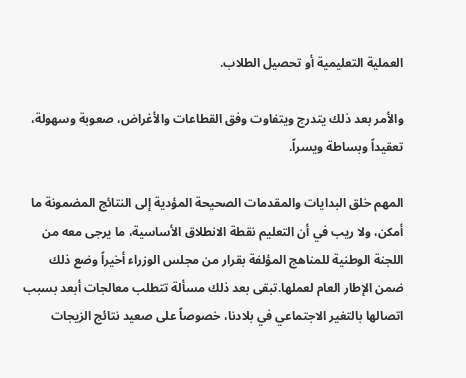العملية التعليمية أو تحصيل الطلاب.

والأمر بعد ذلك يتدرج ويتفاوت وفق القطاعات والأغراض، صعوبة وسهولة، تعقيداً وبساطة ويسراً.

المهم خلق البدايات والمقدمات الصحيحة المؤدية إلى النتائج المضمونة ما أمكن، ولا ريب في أن التعليم نقطة الانطلاق الأساسية، ما يرجى معه من اللجنة الوطنية للمناهج المؤلفة بقرار من مجلس الوزراء أخيراً وضع ذلك ضمن الإطار العام لعملها.تبقى بعد ذلك مسألة تتطلب معالجات أبعد بسبب اتصالها بالتغير الاجتماعي في بلادنا، خصوصاً على صعيد نتائج الزيجات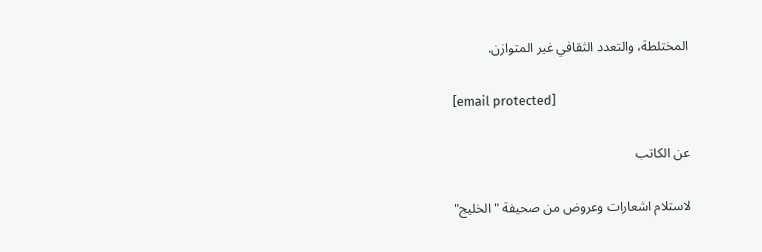المختلطة، والتعدد الثقافي غير المتوازن.

[email protected]

عن الكاتب

لاستلام اشعارات وعروض من صحيفة "الخليج"